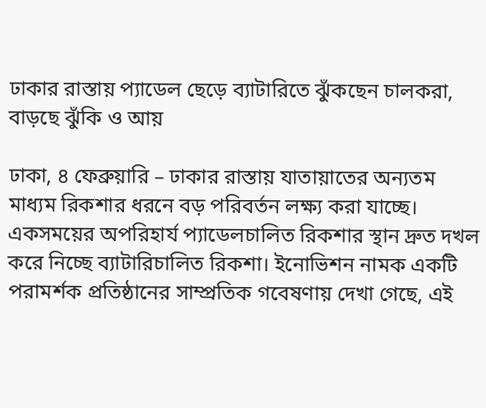ঢাকার রাস্তায় প্যাডেল ছেড়ে ব্যাটারিতে ঝুঁকছেন চালকরা, বাড়ছে ঝুঁকি ও আয়

ঢাকা, ৪ ফেব্রুয়ারি – ঢাকার রাস্তায় যাতায়াতের অন্যতম মাধ্যম রিকশার ধরনে বড় পরিবর্তন লক্ষ্য করা যাচ্ছে। একসময়ের অপরিহার্য প্যাডেলচালিত রিকশার স্থান দ্রুত দখল করে নিচ্ছে ব্যাটারিচালিত রিকশা। ইনোভিশন নামক একটি পরামর্শক প্রতিষ্ঠানের সাম্প্রতিক গবেষণায় দেখা গেছে, এই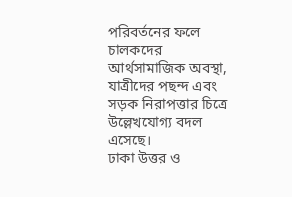পরিবর্তনের ফলে চালকদের আর্থসামাজিক অবস্থা, যাত্রীদের পছন্দ এবং সড়ক নিরাপত্তার চিত্রে উল্লেখযোগ্য বদল এসেছে।
ঢাকা উত্তর ও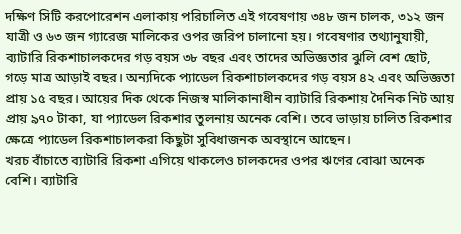দক্ষিণ সিটি করপোরেশন এলাকায় পরিচালিত এই গবেষণায় ৩৪৮ জন চালক, ৩১২ জন যাত্রী ও ৬৩ জন গ্যারেজ মালিকের ওপর জরিপ চালানো হয়। গবেষণার তথ্যানুযায়ী, ব্যাটারি রিকশাচালকদের গড় বয়স ৩৮ বছর এবং তাদের অভিজ্ঞতার ঝুলি বেশ ছোট, গড়ে মাত্র আড়াই বছর। অন্যদিকে প্যাডেল রিকশাচালকদের গড় বয়স ৪২ এবং অভিজ্ঞতা প্রায় ১৫ বছর। আয়ের দিক থেকে নিজস্ব মালিকানাধীন ব্যাটারি রিকশায় দৈনিক নিট আয় প্রায় ৯৭০ টাকা, যা প্যাডেল রিকশার তুলনায় অনেক বেশি। তবে ভাড়ায় চালিত রিকশার ক্ষেত্রে প্যাডেল রিকশাচালকরা কিছুটা সুবিধাজনক অবস্থানে আছেন।
খরচ বাঁচাতে ব্যাটারি রিকশা এগিয়ে থাকলেও চালকদের ওপর ঋণের বোঝা অনেক বেশি। ব্যাটারি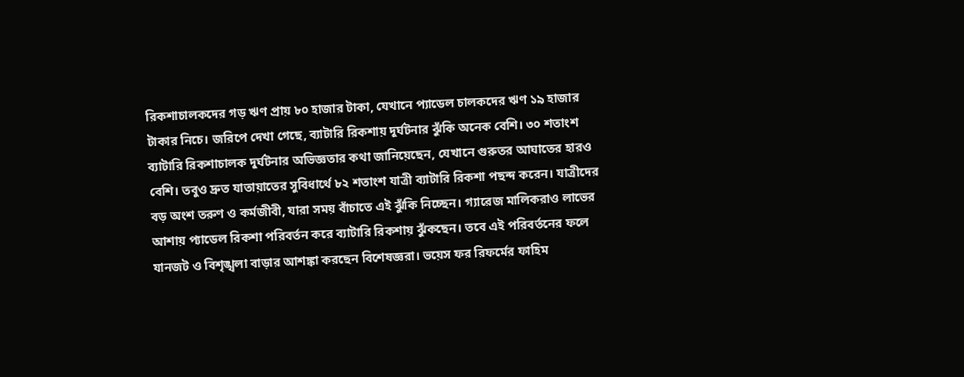রিকশাচালকদের গড় ঋণ প্রায় ৮০ হাজার টাকা, যেখানে প্যাডেল চালকদের ঋণ ১৯ হাজার টাকার নিচে। জরিপে দেখা গেছে, ব্যাটারি রিকশায় দুর্ঘটনার ঝুঁকি অনেক বেশি। ৩০ শতাংশ ব্যাটারি রিকশাচালক দুর্ঘটনার অভিজ্ঞতার কথা জানিয়েছেন, যেখানে গুরুতর আঘাতের হারও বেশি। তবুও দ্রুত যাতায়াতের সুবিধার্থে ৮২ শতাংশ যাত্রী ব্যাটারি রিকশা পছন্দ করেন। যাত্রীদের বড় অংশ তরুণ ও কর্মজীবী, যারা সময় বাঁচাতে এই ঝুঁকি নিচ্ছেন। গ্যারেজ মালিকরাও লাভের আশায় প্যাডেল রিকশা পরিবর্তন করে ব্যাটারি রিকশায় ঝুঁকছেন। তবে এই পরিবর্তনের ফলে যানজট ও বিশৃঙ্খলা বাড়ার আশঙ্কা করছেন বিশেষজ্ঞরা। ভয়েস ফর রিফর্মের ফাহিম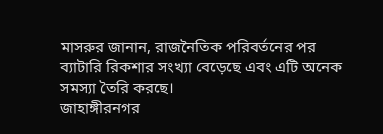মাসরুর জানান, রাজনৈতিক পরিবর্তনের পর ব্যাটারি রিকশার সংখ্যা বেড়েছে এবং এটি অনেক সমস্যা তৈরি করছে।
জাহাঙ্গীরনগর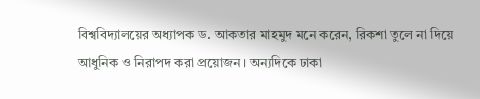বিশ্ববিদ্যালয়ের অধ্যাপক ড. আকতার মাহমুদ মনে করেন, রিকশা তুলে না দিয়ে আধুনিক ও নিরাপদ করা প্রয়োজন। অন্যদিকে ঢাকা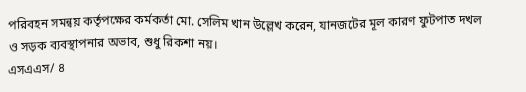পরিবহন সমন্বয় কর্তৃপক্ষের কর্মকর্তা মো. সেলিম খান উল্লেখ করেন, যানজটের মূল কারণ ফুটপাত দখল ও সড়ক ব্যবস্থাপনার অভাব, শুধু রিকশা নয়।
এসএএস/ ৪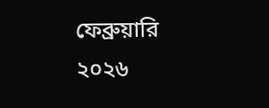ফেব্রুয়ারি ২০২৬